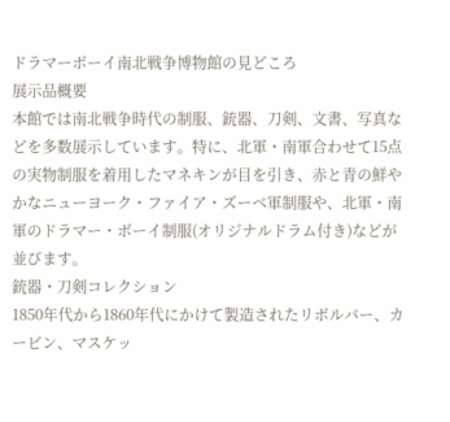ドラマーボーイ南北戦争博物館の見どころ
展示品概要
本館では南北戦争時代の制服、銃器、刀剣、文書、写真などを多数展示しています。特に、北軍・南軍合わせて15点の実物制服を着用したマネキンが目を引き、赤と青の鮮やかなニューヨーク・ファイア・ズーベ軍制服や、北軍・南軍のドラマー・ボーイ制服(オリジナルドラム付き)などが並びます。
銃器・刀剣コレクション
1850年代から1860年代にかけて製造されたリボルバー、カービン、マスケッ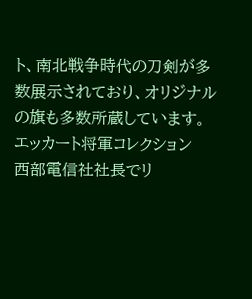ト、南北戦争時代の刀剣が多数展示されており、オリジナルの旗も多数所蔵しています。
エッカート将軍コレクション
西部電信社社長でリ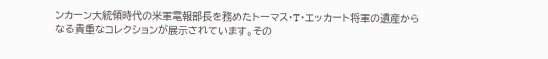ンカーン大統領時代の米軍電報部長を務めたトーマス・T・エッカート将軍の遺産からなる貴重なコレクションが展示されています。その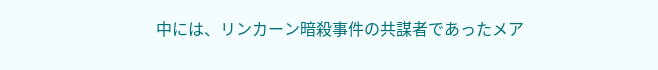中には、リンカーン暗殺事件の共謀者であったメア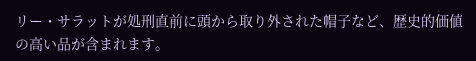リー・サラットが処刑直前に頭から取り外された帽子など、歴史的価値の高い品が含まれます。